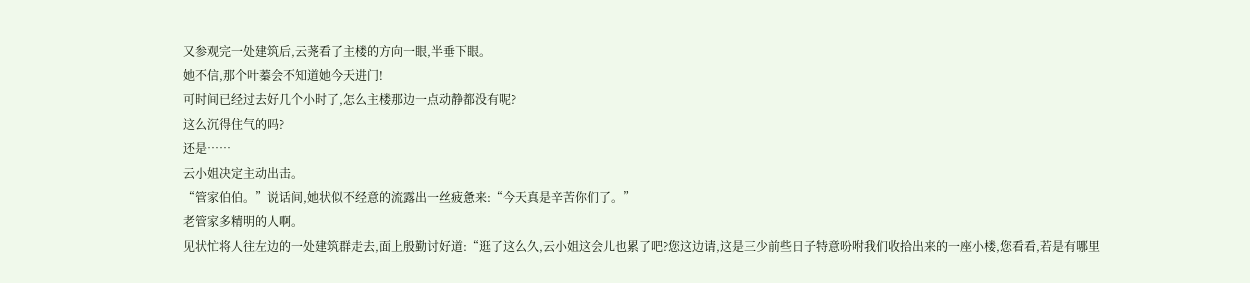又参观完一处建筑后,云荛看了主楼的方向一眼,半垂下眼。
她不信,那个叶蓁会不知道她今天进门!
可时间已经过去好几个小时了,怎么主楼那边一点动静都没有呢?
这么沉得住气的吗?
还是……
云小姐决定主动出击。
“管家伯伯。”说话间,她状似不经意的流露出一丝疲惫来:“今天真是辛苦你们了。”
老管家多精明的人啊。
见状忙将人往左边的一处建筑群走去,面上殷勤讨好道:“逛了这么久,云小姐这会儿也累了吧?您这边请,这是三少前些日子特意吩咐我们收拾出来的一座小楼,您看看,若是有哪里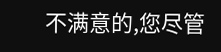不满意的,您尽管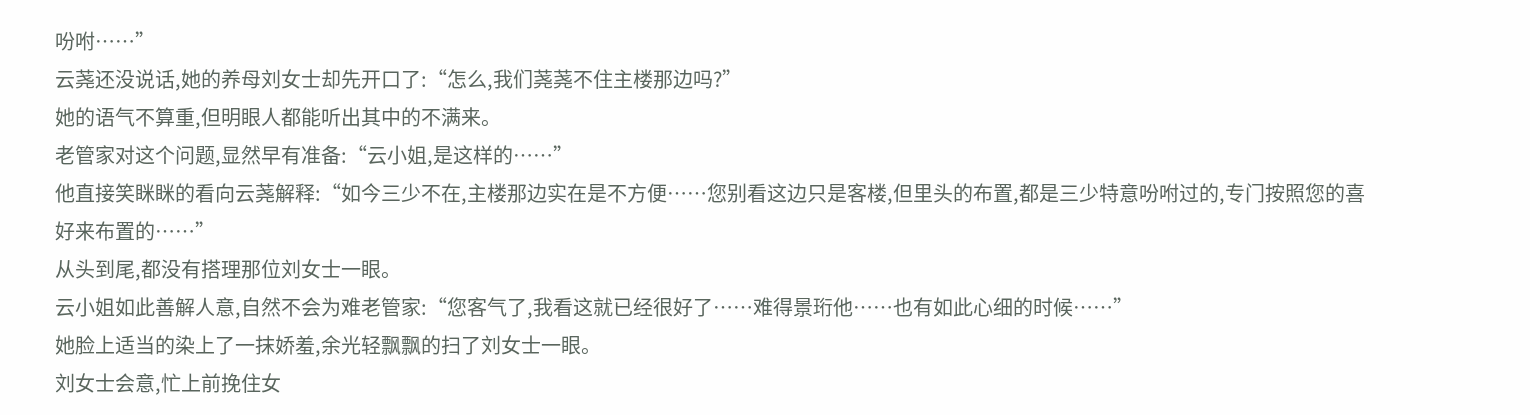吩咐……”
云荛还没说话,她的养母刘女士却先开口了:“怎么,我们荛荛不住主楼那边吗?”
她的语气不算重,但明眼人都能听出其中的不满来。
老管家对这个问题,显然早有准备:“云小姐,是这样的……”
他直接笑眯眯的看向云荛解释:“如今三少不在,主楼那边实在是不方便……您别看这边只是客楼,但里头的布置,都是三少特意吩咐过的,专门按照您的喜好来布置的……”
从头到尾,都没有搭理那位刘女士一眼。
云小姐如此善解人意,自然不会为难老管家:“您客气了,我看这就已经很好了……难得景珩他……也有如此心细的时候……”
她脸上适当的染上了一抹娇羞,余光轻飘飘的扫了刘女士一眼。
刘女士会意,忙上前挽住女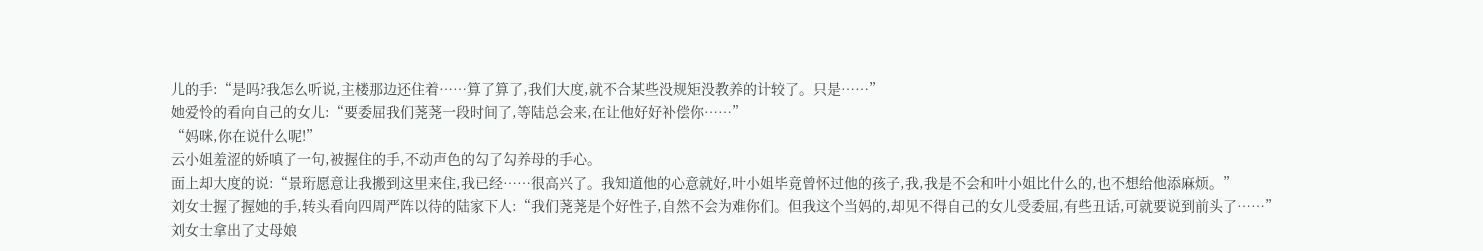儿的手:“是吗?我怎么听说,主楼那边还住着……算了算了,我们大度,就不合某些没规矩没教养的计较了。只是……”
她爱怜的看向自己的女儿:“要委屈我们荛荛一段时间了,等陆总会来,在让他好好补偿你……”
“妈咪,你在说什么呢!”
云小姐羞涩的娇嗔了一句,被握住的手,不动声色的勾了勾养母的手心。
面上却大度的说:“景珩愿意让我搬到这里来住,我已经……很高兴了。我知道他的心意就好,叶小姐毕竟曾怀过他的孩子,我,我是不会和叶小姐比什么的,也不想给他添麻烦。”
刘女士握了握她的手,转头看向四周严阵以待的陆家下人:“我们荛荛是个好性子,自然不会为难你们。但我这个当妈的,却见不得自己的女儿受委屈,有些丑话,可就要说到前头了……”
刘女士拿出了丈母娘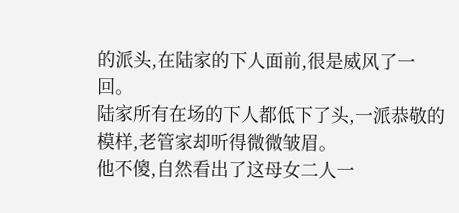的派头,在陆家的下人面前,很是威风了一回。
陆家所有在场的下人都低下了头,一派恭敬的模样,老管家却听得微微皱眉。
他不傻,自然看出了这母女二人一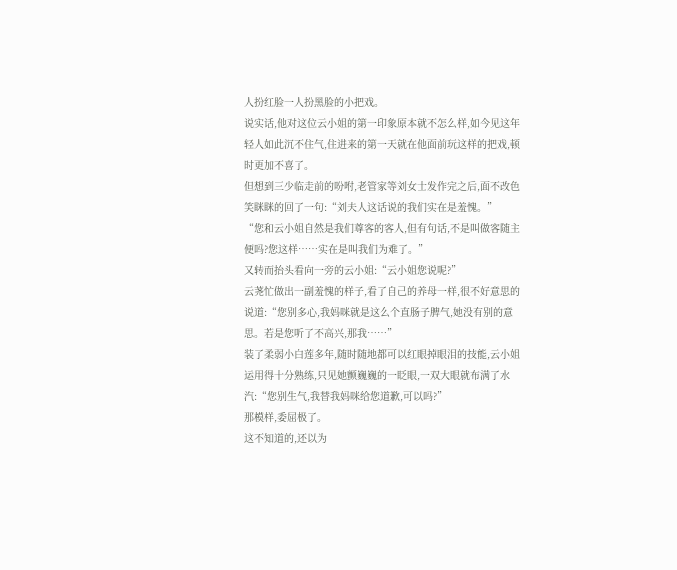人扮红脸一人扮黑脸的小把戏。
说实话,他对这位云小姐的第一印象原本就不怎么样,如今见这年轻人如此沉不住气,住进来的第一天就在他面前玩这样的把戏,顿时更加不喜了。
但想到三少临走前的吩咐,老管家等刘女士发作完之后,面不改色笑眯眯的回了一句:“刘夫人这话说的我们实在是羞愧。”
“您和云小姐自然是我们尊客的客人,但有句话,不是叫做客随主便吗?您这样……实在是叫我们为难了。”
又转而抬头看向一旁的云小姐:“云小姐您说呢?”
云荛忙做出一副羞愧的样子,看了自己的养母一样,很不好意思的说道:“您别多心,我妈咪就是这么个直肠子脾气,她没有别的意思。若是您听了不高兴,那我……”
装了柔弱小白莲多年,随时随地都可以红眼掉眼泪的技能,云小姐运用得十分熟练,只见她颤巍巍的一眨眼,一双大眼就布满了水汽:“您别生气,我替我妈咪给您道歉,可以吗?”
那模样,委屈极了。
这不知道的,还以为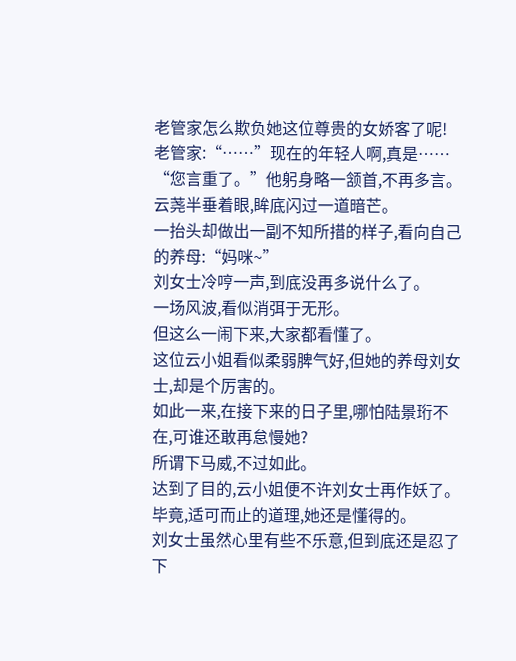老管家怎么欺负她这位尊贵的女娇客了呢!
老管家:“……”现在的年轻人啊,真是……
“您言重了。”他躬身略一颔首,不再多言。
云荛半垂着眼,眸底闪过一道暗芒。
一抬头却做出一副不知所措的样子,看向自己的养母:“妈咪~”
刘女士冷哼一声,到底没再多说什么了。
一场风波,看似消弭于无形。
但这么一闹下来,大家都看懂了。
这位云小姐看似柔弱脾气好,但她的养母刘女士,却是个厉害的。
如此一来,在接下来的日子里,哪怕陆景珩不在,可谁还敢再怠慢她?
所谓下马威,不过如此。
达到了目的,云小姐便不许刘女士再作妖了。
毕竟,适可而止的道理,她还是懂得的。
刘女士虽然心里有些不乐意,但到底还是忍了下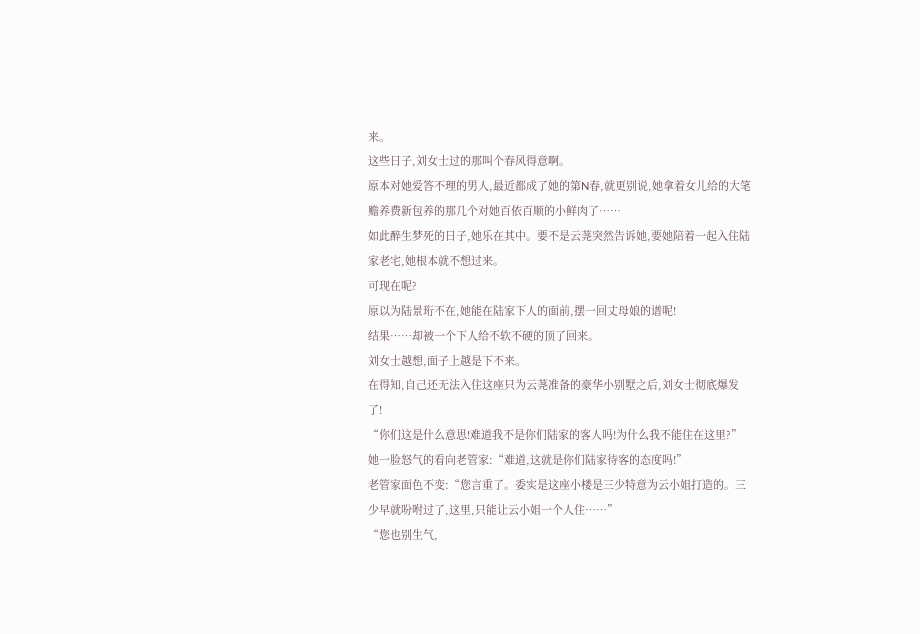来。
这些日子,刘女士过的那叫个春风得意啊。
原本对她爱答不理的男人,最近都成了她的第N春,就更别说,她拿着女儿给的大笔赡养费新包养的那几个对她百依百顺的小鲜肉了……
如此醉生梦死的日子,她乐在其中。要不是云荛突然告诉她,要她陪着一起入住陆家老宅,她根本就不想过来。
可现在呢?
原以为陆景珩不在,她能在陆家下人的面前,摆一回丈母娘的谱呢!
结果……却被一个下人给不软不硬的顶了回来。
刘女士越想,面子上越是下不来。
在得知,自己还无法入住这座只为云荛准备的豪华小别墅之后,刘女士彻底爆发了!
“你们这是什么意思!难道我不是你们陆家的客人吗!为什么我不能住在这里?”
她一脸怒气的看向老管家:“难道,这就是你们陆家待客的态度吗!”
老管家面色不变:“您言重了。委实是这座小楼是三少特意为云小姐打造的。三少早就吩咐过了,这里,只能让云小姐一个人住……”
“您也别生气,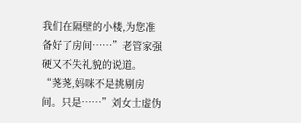我们在隔壁的小楼,为您准备好了房间……”老管家强硬又不失礼貌的说道。
“荛荛,妈咪不是挑剔房间。只是……”刘女士虚伪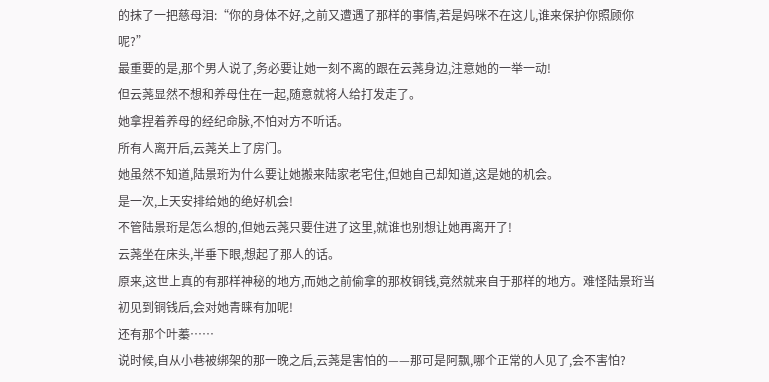的抹了一把慈母泪:“你的身体不好,之前又遭遇了那样的事情,若是妈咪不在这儿,谁来保护你照顾你呢?”
最重要的是,那个男人说了,务必要让她一刻不离的跟在云荛身边,注意她的一举一动!
但云荛显然不想和养母住在一起,随意就将人给打发走了。
她拿捏着养母的经纪命脉,不怕对方不听话。
所有人离开后,云荛关上了房门。
她虽然不知道,陆景珩为什么要让她搬来陆家老宅住,但她自己却知道,这是她的机会。
是一次,上天安排给她的绝好机会!
不管陆景珩是怎么想的,但她云荛只要住进了这里,就谁也别想让她再离开了!
云荛坐在床头,半垂下眼,想起了那人的话。
原来,这世上真的有那样神秘的地方,而她之前偷拿的那枚铜钱,竟然就来自于那样的地方。难怪陆景珩当初见到铜钱后,会对她青睐有加呢!
还有那个叶蓁……
说时候,自从小巷被绑架的那一晚之后,云荛是害怕的——那可是阿飘,哪个正常的人见了,会不害怕?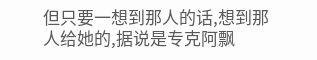但只要一想到那人的话,想到那人给她的,据说是专克阿飘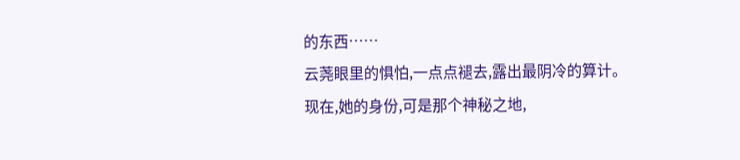的东西……
云荛眼里的惧怕,一点点褪去,露出最阴冷的算计。
现在,她的身份,可是那个神秘之地,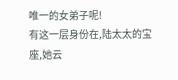唯一的女弟子呢!
有这一层身份在,陆太太的宝座,她云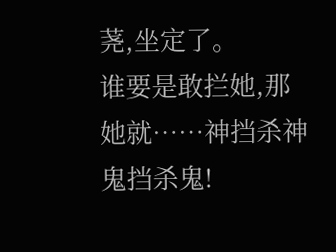荛,坐定了。
谁要是敢拦她,那她就……神挡杀神鬼挡杀鬼!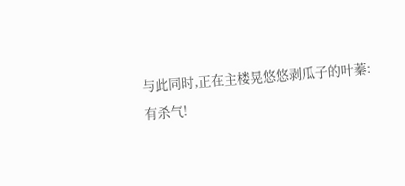与此同时,正在主楼晃悠悠剥瓜子的叶蓁:
有杀气!